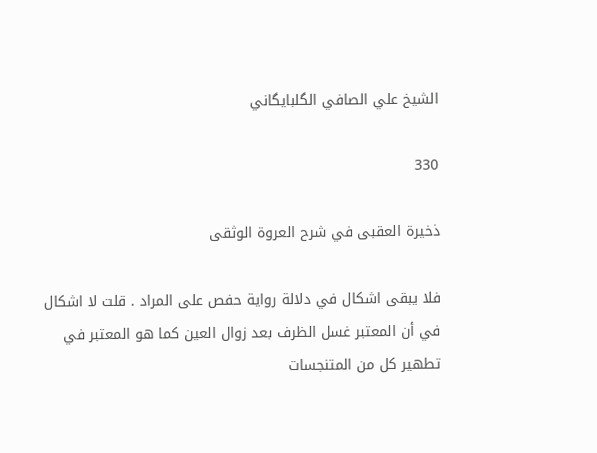الشيخ علي الصافي الگلبايگاني

330

ذخيرة العقبى في شرح العروة الوثقى

فلا يبقى اشكال في دلالة رواية حفص على المراد . قلت لا اشكال في أن المعتبر غسل الظرف بعد زوال العين كما هو المعتبر في تطهير كل من المتنجسات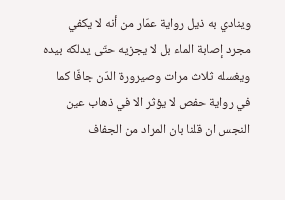وينادي به ذيل رواية عمّار من أنه لا يكفي مجرد إصابة الماء بل لا يجزيه حتّى يدلكه بيده ويغسله ثلاث مرات وصيرورة الدّن جافّا كما في رواية حفص لا يؤثر الا في ذهاب عين النجس ان قلنا بان المراد من الجفاف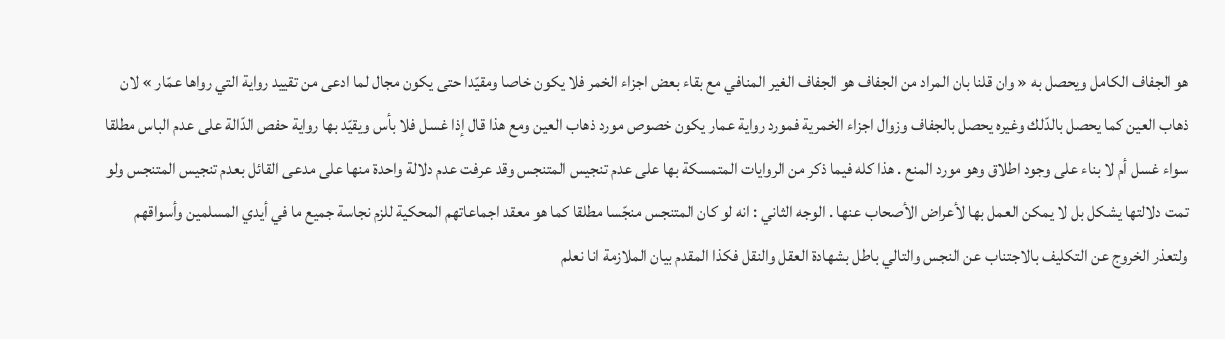هو الجفاف الكامل ويحصل به « وان قلنا بان المراد من الجفاف هو الجفاف الغير المنافي مع بقاء بعض اجزاء الخمر فلا يكون خاصا ومقيّدا حتى يكون مجال لما ادعى من تقييد رواية التي رواها عمّار » لان ذهاب العين كما يحصل بالدّلك وغيره يحصل بالجفاف وزوال اجزاء الخمرية فمورد رواية عمار يكون خصوص مورد ذهاب العين ومع هذا قال إذا غسل فلا بأس ويقيّد بها رواية حفص الدّالة على عدم الباس مطلقا سواء غسل أم لا بناء على وجود اطلاق وهو مورد المنع . هذا كله فيما ذكر من الروايات المتمسكة بها على عدم تنجيس المتنجس وقد عرفت عدم دلالة واحدة منها على مدعى القائل بعدم تنجيس المتنجس ولو تمت دلالتها يشكل بل لا يمكن العمل بها لأعراض الأصحاب عنها . الوجه الثاني : انه لو كان المتنجس منجّسا مطلقا كما هو معقد اجماعاتهم المحكية للزم نجاسة جميع ما في أيدي المسلمين وأسواقهم ولتعذر الخروج عن التكليف بالاجتناب عن النجس والتالي باطل بشهادة العقل والنقل فكذا المقدم بيان الملازمة انا نعلم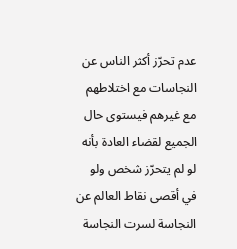عدم تحرّز أكثر الناس عن النجاسات مع اختلاطهم مع غيرهم فيستوى حال الجميع لقضاء العادة بأنه لو لم يتحرّز شخص ولو في أقصى نقاط العالم عن النجاسة لسرت النجاسة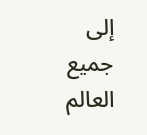إلى جميع العالم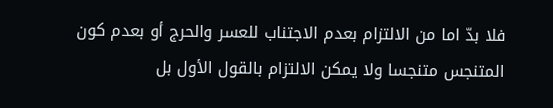فلا بدّ اما من الالتزام بعدم الاجتناب للعسر والحرج أو بعدم كون المتنجس متنجسا ولا يمكن الالتزام بالقول الأول بل